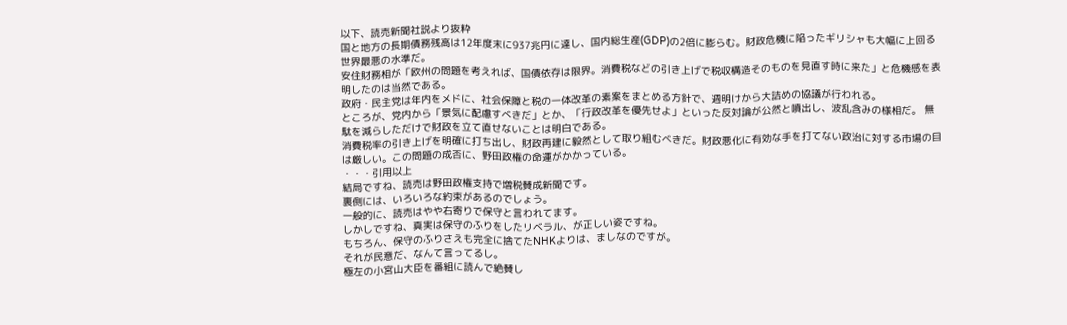以下、読売新聞社説より抜粋
国と地方の長期債務残高は12年度末に937兆円に達し、国内総生産(GDP)の2倍に膨らむ。財政危機に陥ったギリシャも大幅に上回る世界最悪の水準だ。
安住財務相が「欧州の問題を考えれば、国債依存は限界。消費税などの引き上げで税収構造そのものを見直す時に来た」と危機感を表明したのは当然である。
政府・民主党は年内をメドに、社会保障と税の一体改革の素案をまとめる方針で、週明けから大詰めの協議が行われる。
ところが、党内から「景気に配慮すべきだ」とか、「行政改革を優先せよ」といった反対論が公然と噴出し、波乱含みの様相だ。 無駄を減らしただけで財政を立て直せないことは明白である。
消費税率の引き上げを明確に打ち出し、財政再建に毅然として取り組むべきだ。財政悪化に有効な手を打てない政治に対する市場の目は厳しい。この問題の成否に、野田政権の命運がかかっている。
・・・引用以上
結局ですね、読売は野田政権支持で増税賛成新聞です。
裏側には、いろいろな約束があるのでしょう。
一般的に、読売はやや右寄りで保守と言われてます。
しかしですね、真実は保守のふりをしたリベラル、が正しい姿ですね。
もちろん、保守のふりさえも完全に捨てたNHKよりは、ましなのですが。
それが民意だ、なんて言ってるし。
極左の小宮山大臣を番組に読んで絶賛し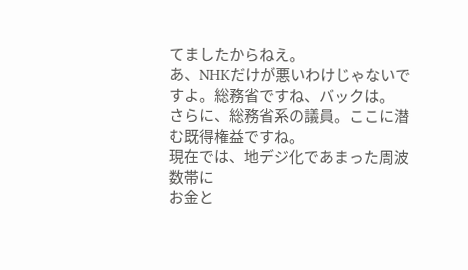てましたからねえ。
あ、NHKだけが悪いわけじゃないですよ。総務省ですね、バックは。
さらに、総務省系の議員。ここに潜む既得権益ですね。
現在では、地デジ化であまった周波数帯に
お金と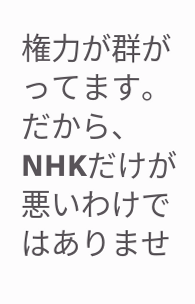権力が群がってます。
だから、NHKだけが悪いわけではありませ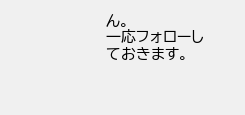ん。
一応フォローしておきます。